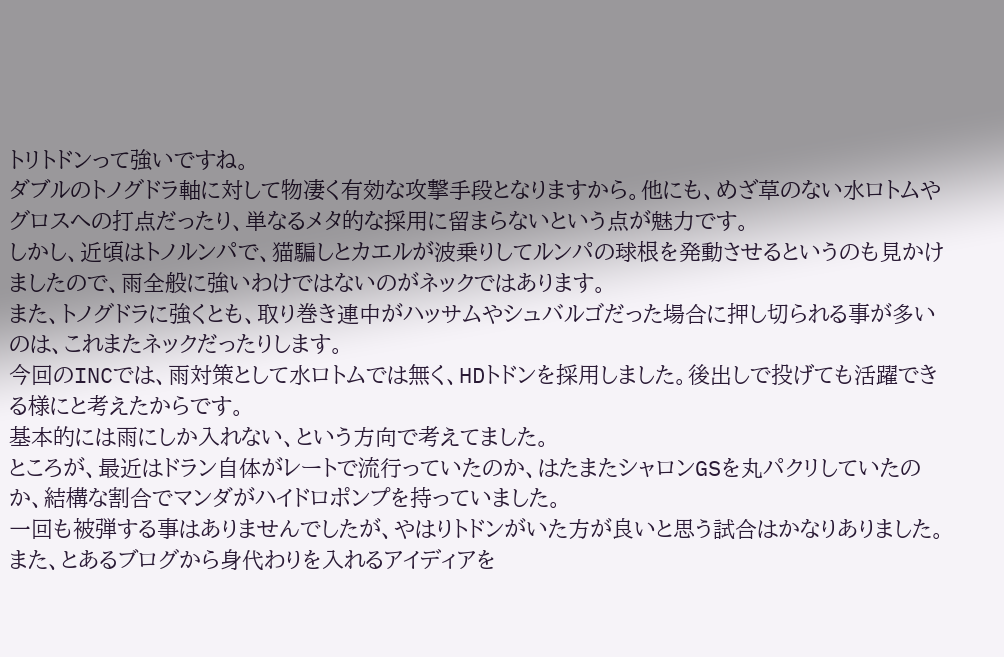トリトドンって強いですね。
ダブルのトノグドラ軸に対して物凄く有効な攻撃手段となりますから。他にも、めざ草のない水ロトムやグロスへの打点だったり、単なるメタ的な採用に留まらないという点が魅力です。
しかし、近頃はトノルンパで、猫騙しとカエルが波乗りしてルンパの球根を発動させるというのも見かけましたので、雨全般に強いわけではないのがネックではあります。
また、トノグドラに強くとも、取り巻き連中がハッサムやシュバルゴだった場合に押し切られる事が多いのは、これまたネックだったりします。
今回のINCでは、雨対策として水ロトムでは無く、HDトドンを採用しました。後出しで投げても活躍できる様にと考えたからです。
基本的には雨にしか入れない、という方向で考えてました。
ところが、最近はドラン自体がレートで流行っていたのか、はたまたシャロンGSを丸パクリしていたのか、結構な割合でマンダがハイドロポンプを持っていました。
一回も被弾する事はありませんでしたが、やはりトドンがいた方が良いと思う試合はかなりありました。
また、とあるブログから身代わりを入れるアイディアを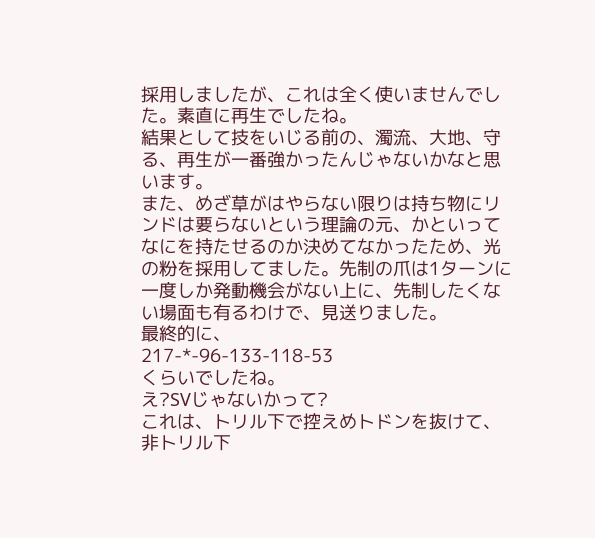採用しましたが、これは全く使いませんでした。素直に再生でしたね。
結果として技をいじる前の、濁流、大地、守る、再生が一番強かったんじゃないかなと思います。
また、めざ草がはやらない限りは持ち物にリンドは要らないという理論の元、かといってなにを持たせるのか決めてなかったため、光の粉を採用してました。先制の爪は1ターンに一度しか発動機会がない上に、先制したくない場面も有るわけで、見送りました。
最終的に、
217-*-96-133-118-53
くらいでしたね。
え?SVじゃないかって?
これは、トリル下で控えめトドンを抜けて、非トリル下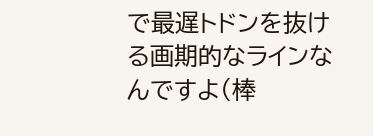で最遅トドンを抜ける画期的なラインなんですよ(棒